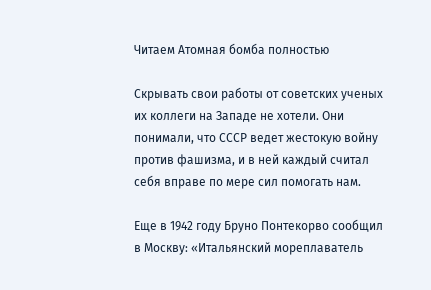Читаем Атомная бомба полностью

Скрывать свои работы от советских ученых их коллеги на Западе не хотели. Они понимали, что СССР ведет жестокую войну против фашизма, и в ней каждый считал себя вправе по мере сил помогать нам.

Еще в 1942 году Бруно Понтекорво сообщил в Москву: «Итальянский мореплаватель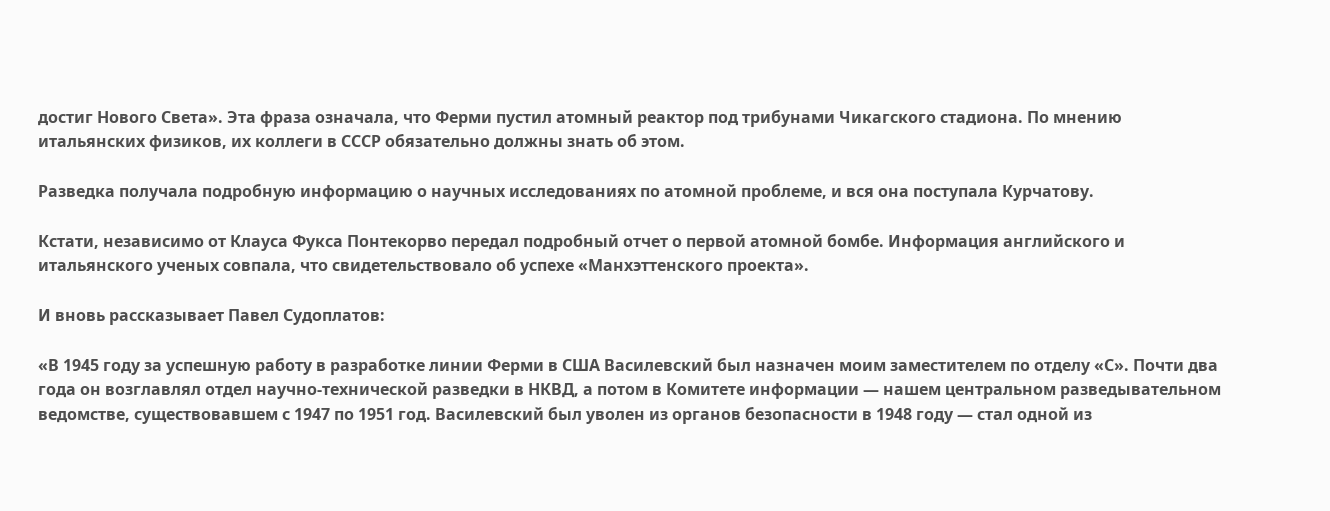достиг Нового Света». Эта фраза означала, что Ферми пустил атомный реактор под трибунами Чикагского стадиона. По мнению итальянских физиков, их коллеги в СССР обязательно должны знать об этом.

Разведка получала подробную информацию о научных исследованиях по атомной проблеме, и вся она поступала Курчатову.

Кстати, независимо от Клауса Фукса Понтекорво передал подробный отчет о первой атомной бомбе. Информация английского и итальянского ученых совпала, что свидетельствовало об успехе «Манхэттенского проекта».

И вновь рассказывает Павел Судоплатов:

«В 1945 году за успешную работу в разработке линии Ферми в США Василевский был назначен моим заместителем по отделу «С». Почти два года он возглавлял отдел научно-технической разведки в НКВД, а потом в Комитете информации — нашем центральном разведывательном ведомстве, существовавшем с 1947 по 1951 год. Василевский был уволен из органов безопасности в 1948 году — стал одной из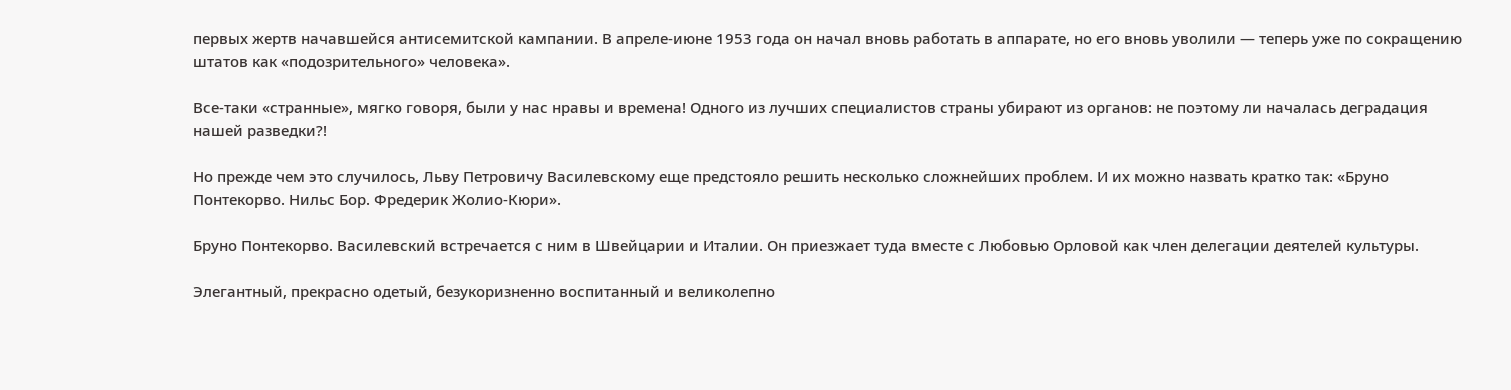первых жертв начавшейся антисемитской кампании. В апреле-июне 1953 года он начал вновь работать в аппарате, но его вновь уволили — теперь уже по сокращению штатов как «подозрительного» человека».

Все-таки «странные», мягко говоря, были у нас нравы и времена! Одного из лучших специалистов страны убирают из органов: не поэтому ли началась деградация нашей разведки?!

Но прежде чем это случилось, Льву Петровичу Василевскому еще предстояло решить несколько сложнейших проблем. И их можно назвать кратко так: «Бруно Понтекорво. Нильс Бор. Фредерик Жолио-Кюри».

Бруно Понтекорво. Василевский встречается с ним в Швейцарии и Италии. Он приезжает туда вместе с Любовью Орловой как член делегации деятелей культуры.

Элегантный, прекрасно одетый, безукоризненно воспитанный и великолепно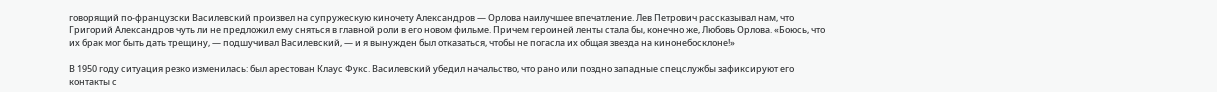говорящий по-французски Василевский произвел на супружескую киночету Александров — Орлова наилучшее впечатление. Лев Петрович рассказывал нам, что Григорий Александров чуть ли не предложил ему сняться в главной роли в его новом фильме. Причем героиней ленты стала бы, конечно же, Любовь Орлова. «Боюсь, что их брак мог быть дать трещину, — подшучивал Василевский, — и я вынужден был отказаться, чтобы не погасла их общая звезда на кинонебосклоне!»

В 1950 году ситуация резко изменилась: был арестован Клаус Фукс. Василевский убедил начальство, что рано или поздно западные спецслужбы зафиксируют его контакты с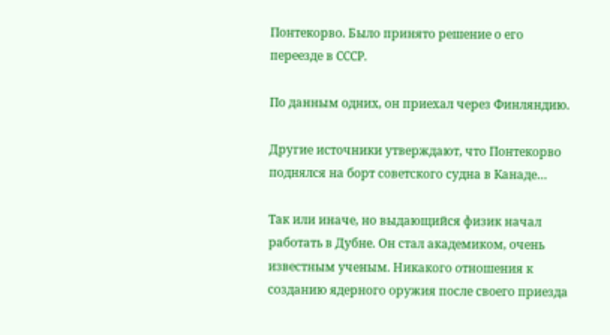Понтекорво. Было принято решение о его переезде в СССР.

По данным одних, он приехал через Финляндию.

Другие источники утверждают, что Понтекорво поднялся на борт советского судна в Канаде…

Так или иначе, но выдающийся физик начал работать в Дубне. Он стал академиком, очень известным ученым. Никакого отношения к созданию ядерного оружия после своего приезда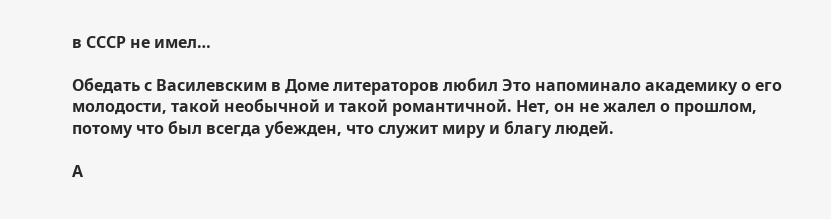в СССР не имел…

Обедать с Василевским в Доме литераторов любил Это напоминало академику о его молодости, такой необычной и такой романтичной. Нет, он не жалел о прошлом, потому что был всегда убежден, что служит миру и благу людей.

А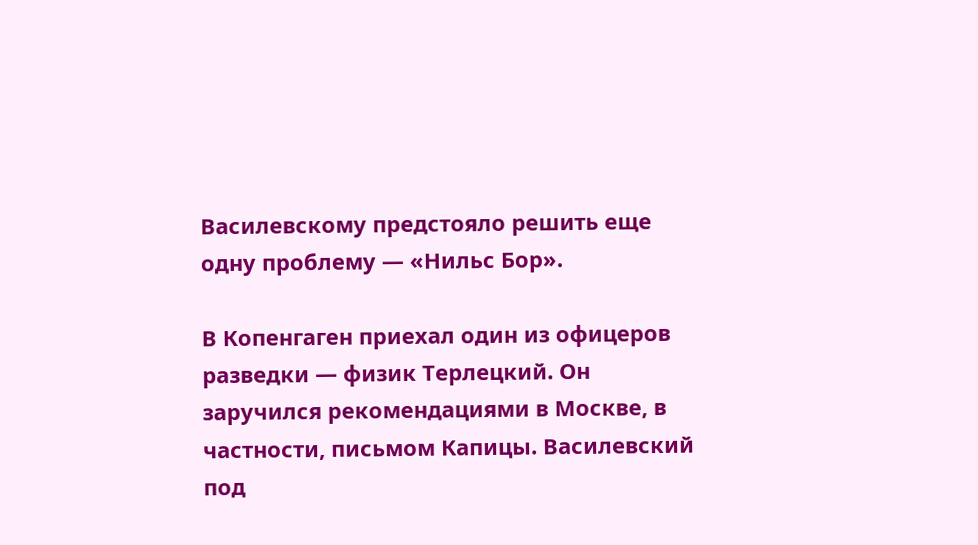Василевскому предстояло решить еще одну проблему — «Нильс Бор».

В Копенгаген приехал один из офицеров разведки — физик Терлецкий. Он заручился рекомендациями в Москве, в частности, письмом Капицы. Василевский под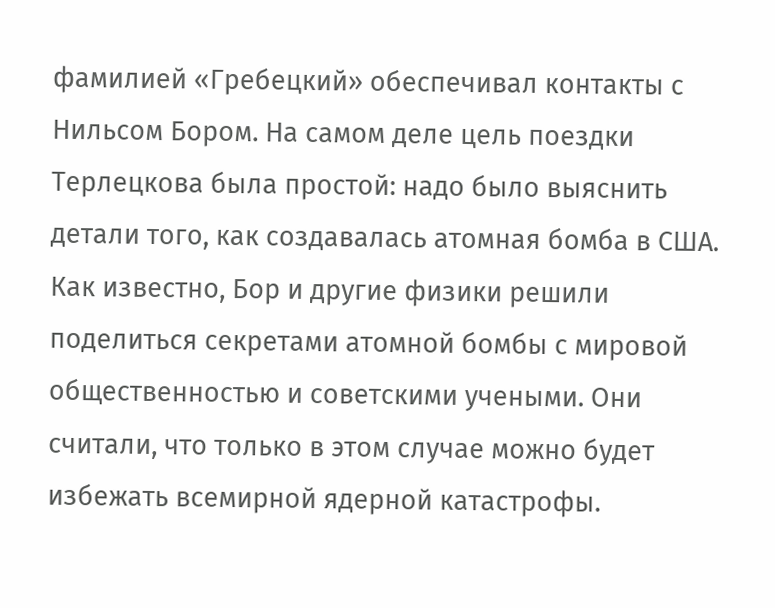фамилией «Гребецкий» обеспечивал контакты с Нильсом Бором. На самом деле цель поездки Терлецкова была простой: надо было выяснить детали того, как создавалась атомная бомба в США. Как известно, Бор и другие физики решили поделиться секретами атомной бомбы с мировой общественностью и советскими учеными. Они считали, что только в этом случае можно будет избежать всемирной ядерной катастрофы.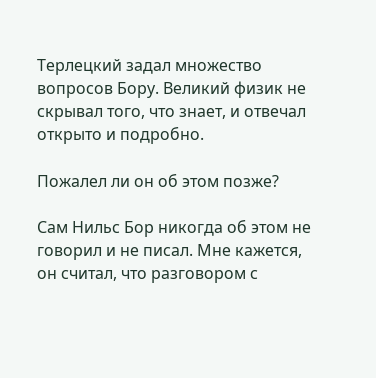Терлецкий задал множество вопросов Бору. Великий физик не скрывал того, что знает, и отвечал открыто и подробно.

Пожалел ли он об этом позже?

Сам Нильс Бор никогда об этом не говорил и не писал. Мне кажется, он считал, что разговором с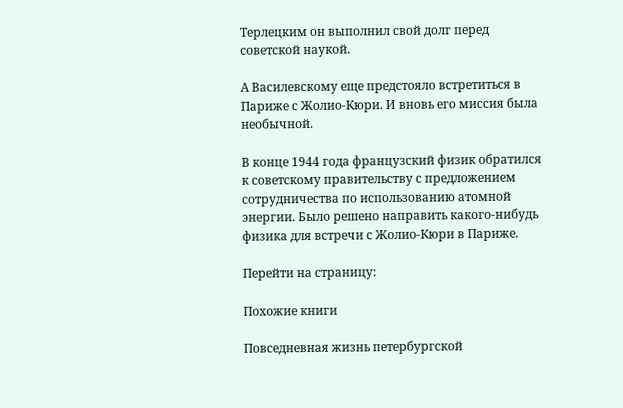Терлецким он выполнил свой долг перед советской наукой.

А Василевскому еще предстояло встретиться в Париже с Жолио-Кюри. И вновь его миссия была необычной.

В конце 1944 года французский физик обратился к советскому правительству с предложением сотрудничества по использованию атомной энергии. Было решено направить какого-нибудь физика для встречи с Жолио-Кюри в Париже.

Перейти на страницу:

Похожие книги

Повседневная жизнь петербургской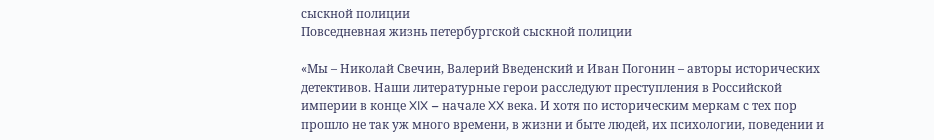сыскной полиции
Повседневная жизнь петербургской сыскной полиции

«Мы – Николай Свечин, Валерий Введенский и Иван Погонин – авторы исторических детективов. Наши литературные герои расследуют преступления в Российской империи в конце XIX – начале XX века. И хотя по историческим меркам с тех пор прошло не так уж много времени, в жизни и быте людей, их психологии, поведении и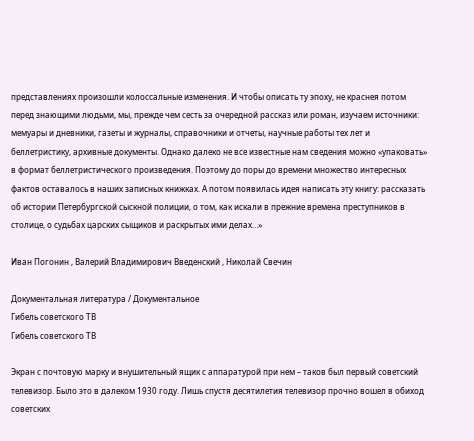представлениях произошли колоссальные изменения. И чтобы описать ту эпоху, не краснея потом перед знающими людьми, мы, прежде чем сесть за очередной рассказ или роман, изучаем источники: мемуары и дневники, газеты и журналы, справочники и отчеты, научные работы тех лет и беллетристику, архивные документы. Однако далеко не все известные нам сведения можно «упаковать» в формат беллетристического произведения. Поэтому до поры до времени множество интересных фактов оставалось в наших записных книжках. А потом появилась идея написать эту книгу: рассказать об истории Петербургской сыскной полиции, о том, как искали в прежние времена преступников в столице, о судьбах царских сыщиков и раскрытых ими делах…»

Иван Погонин , Валерий Владимирович Введенский , Николай Свечин

Документальная литература / Документальное
Гибель советского ТВ
Гибель советского ТВ

Экран с почтовую марку и внушительный ящик с аппаратурой при нем – таков был первый советский телевизор. Было это в далеком 1930 году. Лишь спустя десятилетия телевизор прочно вошел в обиход советских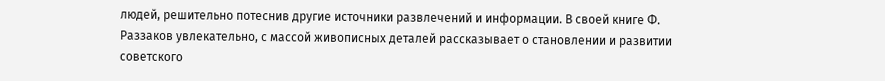людей, решительно потеснив другие источники развлечений и информации. В своей книге Ф. Раззаков увлекательно, с массой живописных деталей рассказывает о становлении и развитии советского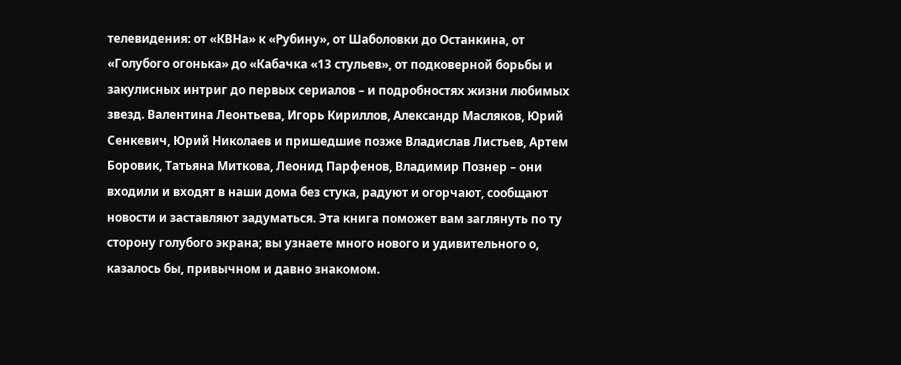телевидения: от «КВНа» к «Рубину», от Шаболовки до Останкина, от «Голубого огонька» до «Кабачка «13 стульев», от подковерной борьбы и закулисных интриг до первых сериалов – и подробностях жизни любимых звезд. Валентина Леонтьева, Игорь Кириллов, Александр Масляков, Юрий Сенкевич, Юрий Николаев и пришедшие позже Владислав Листьев, Артем Боровик, Татьяна Миткова, Леонид Парфенов, Владимир Познер – они входили и входят в наши дома без стука, радуют и огорчают, сообщают новости и заставляют задуматься. Эта книга поможет вам заглянуть по ту сторону голубого экрана; вы узнаете много нового и удивительного о, казалось бы, привычном и давно знакомом.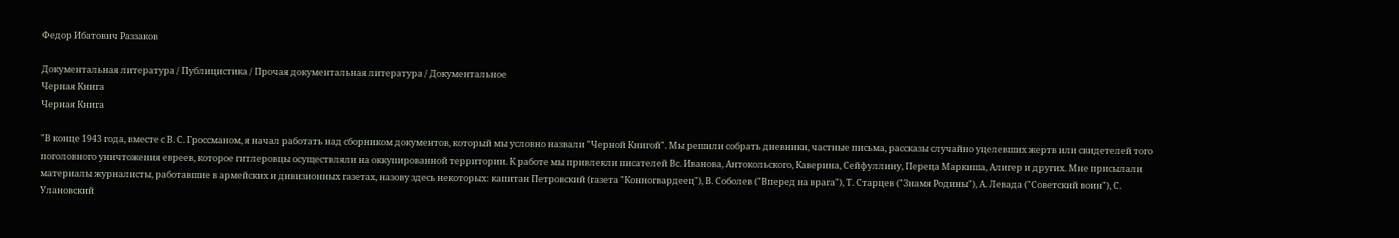Федор Ибатович Раззаков

Документальная литература / Публицистика / Прочая документальная литература / Документальное
Черная Книга
Черная Книга

"В конце 1943 года, вместе с В. С. Гроссманом, я начал работать над сборником документов, который мы условно назвали "Черной Книгой". Мы решили собрать дневники, частные письма, рассказы случайно уцелевших жертв или свидетелей того поголовного уничтожения евреев, которое гитлеровцы осуществляли на оккупированной территории. К работе мы привлекли писателей Вс. Иванова, Антокольского, Каверина, Сейфуллину, Переца Маркиша, Алигер и других. Мне присылали материалы журналисты, работавшие в армейских и дивизионных газетах, назову здесь некоторых: капитан Петровский (газета "Конногвардеец"), В. Соболев ("Вперед на врага"), Т. Старцев ("Знамя Родины"), А. Левада ("Советский воин"), С. Улановский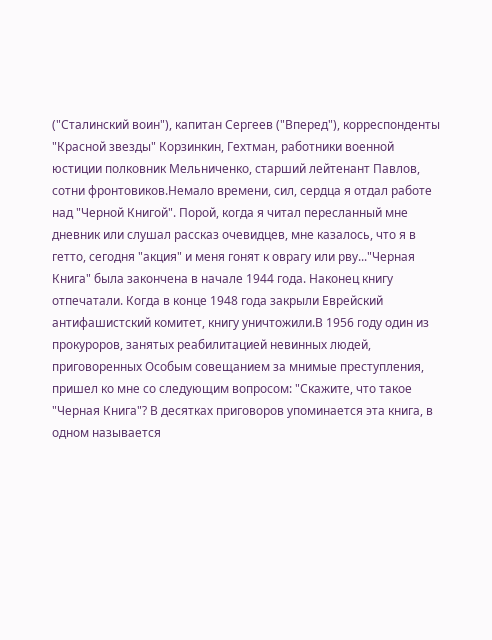("Сталинский воин"), капитан Сергеев ("Вперед"), корреспонденты "Красной звезды" Корзинкин, Гехтман, работники военной юстиции полковник Мельниченко, старший лейтенант Павлов, сотни фронтовиков.Немало времени, сил, сердца я отдал работе над "Черной Книгой". Порой, когда я читал пересланный мне дневник или слушал рассказ очевидцев, мне казалось, что я в гетто, сегодня "акция" и меня гонят к оврагу или рву..."Черная Книга" была закончена в начале 1944 года. Наконец книгу отпечатали. Когда в конце 1948 года закрыли Еврейский антифашистский комитет, книгу уничтожили.В 1956 году один из прокуроров, занятых реабилитацией невинных людей, приговоренных Особым совещанием за мнимые преступления, пришел ко мне со следующим вопросом: "Скажите, что такое "Черная Книга"? В десятках приговоров упоминается эта книга, в одном называется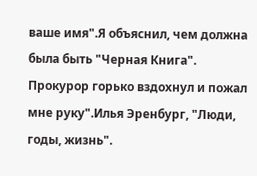ваше имя".Я объяснил, чем должна была быть "Черная Книга". Прокурор горько вздохнул и пожал мне руку".Илья Эренбург, "Люди, годы, жизнь".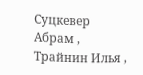Суцкевер Абрам , Трайнин Илья ,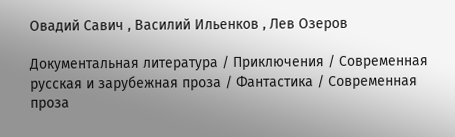Овадий Савич , Василий Ильенков , Лев Озеров

Документальная литература / Приключения / Современная русская и зарубежная проза / Фантастика / Современная проза